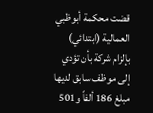قضت محكمة أبوظبي العمالية (ابتدائي) بإلزام شركة بأن تؤدي إلى موظف سابق لديها مبلغ 186 ألفاً و501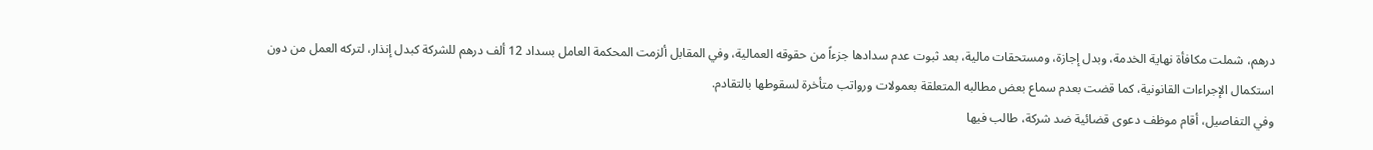درهم، شملت مكافأة نهاية الخدمة، وبدل إجازة، ومستحقات مالية، بعد ثبوت عدم سدادها جزءاً من حقوقه العمالية، وفي المقابل ألزمت المحكمة العامل بسداد 12 ألف درهم للشركة كبدل إنذار، لتركه العمل من دون استكمال الإجراءات القانونية، كما قضت بعدم سماع بعض مطالبه المتعلقة بعمولات ورواتب متأخرة لسقوطها بالتقادم.
وفي التفاصيل، أقام موظف دعوى قضائية ضد شركة، طالب فيها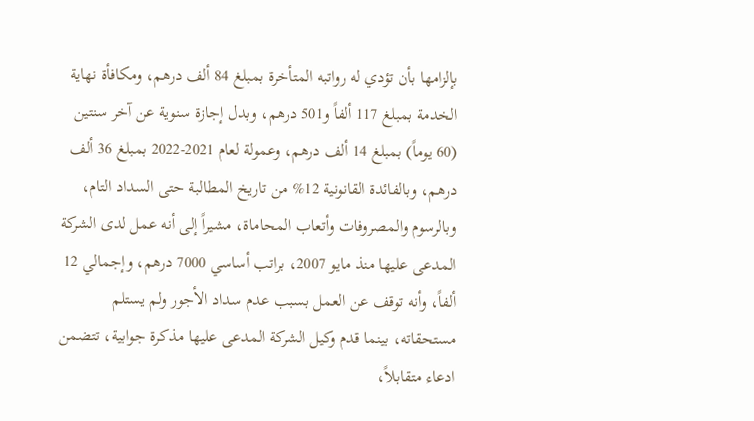بإلزامها بأن تؤدي له رواتبه المتأخرة بمبلغ 84 ألف درهم، ومكافأة نهاية الخدمة بمبلغ 117 ألفاً و501 درهم، وبدل إجازة سنوية عن آخر سنتين (60 يوماً) بمبلغ 14 ألف درهم، وعمولة لعام 2021-2022 بمبلغ 36 ألف درهم، وبالفائدة القانونية 12% من تاريخ المطالبة حتى السداد التام، وبالرسوم والمصروفات وأتعاب المحاماة، مشيراً إلى أنه عمل لدى الشركة المدعى عليها منذ مايو 2007، براتب أساسي 7000 درهم، وإجمالي 12 ألفاً، وأنه توقف عن العمل بسبب عدم سداد الأجور ولم يستلم مستحقاته، بينما قدم وكيل الشركة المدعى عليها مذكرة جوابية، تتضمن ادعاء متقابلاً،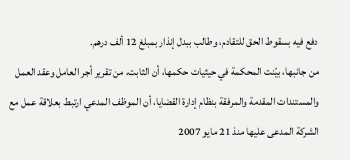دفع فيه بسقوط الحق للتقادم، وطالب ببدل إنذار بمبلغ 12 ألف درهم.
من جانبها، بيّنت المحكمة في حيثيات حكمها، أن الثابت، من تقرير أجر العامل وعقد العمل والمستندات المقدمة والمرفقة بنظام إدارة القضايا، أن الموظف المدعي ارتبط بعلاقة عمل مع الشركة المدعى عليها منذ 21 مايو 2007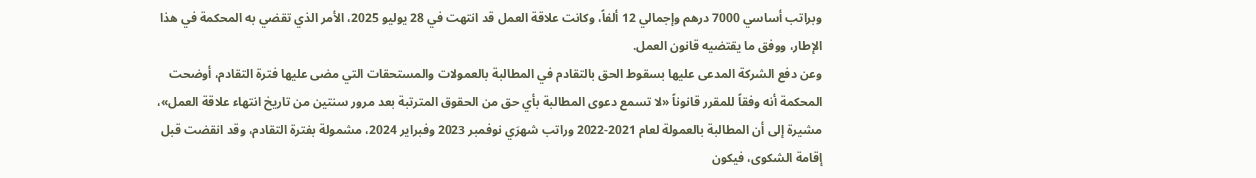وبراتب أساسي 7000 درهم وإجمالي 12 ألفاً، وكانت علاقة العمل قد انتهت في 28 يوليو 2025، الأمر الذي تقضي به المحكمة في هذا الإطار، ووفق ما يقتضيه قانون العمل.
وعن دفع الشركة المدعى عليها بسقوط الحق بالتقادم في المطالبة بالعمولات والمستحقات التي مضى عليها فترة التقادم، أوضحت المحكمة أنه وفقاً للمقرر قانوناً «لا تسمع دعوى المطالبة بأي حق من الحقوق المترتبة بعد مرور سنتين من تاريخ انتهاء علاقة العمل»، مشيرة إلى أن المطالبة بالعمولة لعام 2021-2022 وراتب شهرَي نوفمبر 2023 وفبراير 2024، مشمولة بفترة التقادم، وقد انقضت قبل إقامة الشكوى، فيكون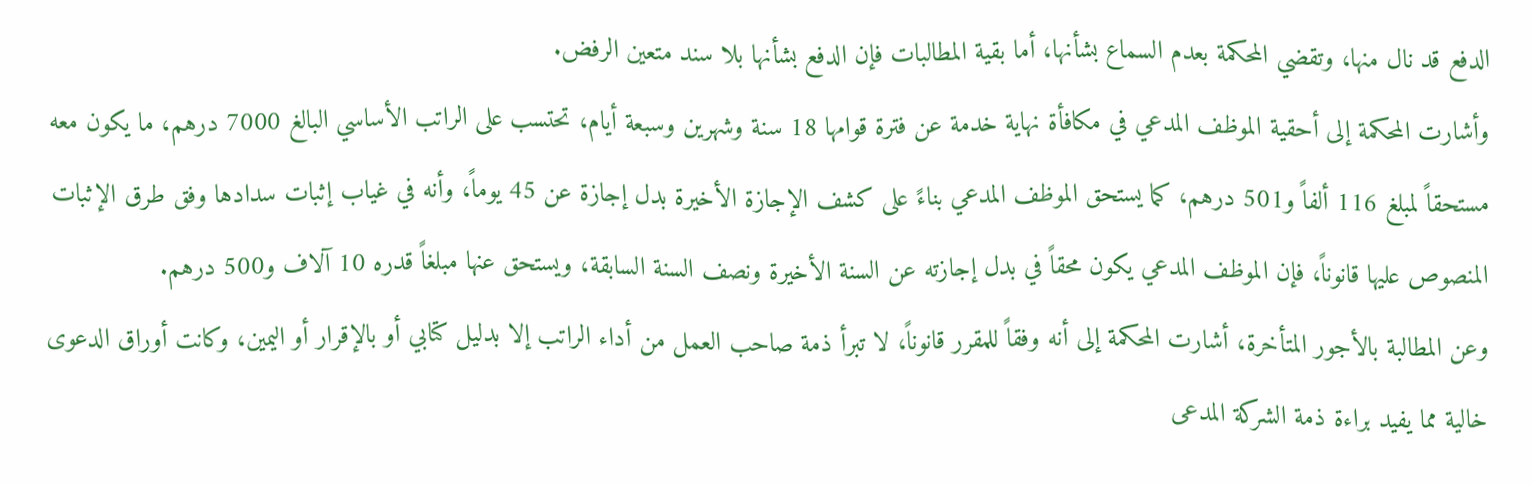الدفع قد نال منها، وتقضي المحكمة بعدم السماع بشأنها، أما بقية المطالبات فإن الدفع بشأنها بلا سند متعين الرفض.
وأشارت المحكمة إلى أحقية الموظف المدعي في مكافأة نهاية خدمة عن فترة قوامها 18 سنة وشهرين وسبعة أيام، تحتسب على الراتب الأساسي البالغ 7000 درهم، ما يكون معه مستحقاً لمبلغ 116 ألفاً و501 درهم، كما يستحق الموظف المدعي بناءً على كشف الإجازة الأخيرة بدل إجازة عن 45 يوماً، وأنه في غياب إثبات سدادها وفق طرق الإثبات المنصوص عليها قانوناً، فإن الموظف المدعي يكون محقاً في بدل إجازته عن السنة الأخيرة ونصف السنة السابقة، ويستحق عنها مبلغاً قدره 10 آلاف و500 درهم.
وعن المطالبة بالأجور المتأخرة، أشارت المحكمة إلى أنه وفقاً للمقرر قانوناً، لا تبرأ ذمة صاحب العمل من أداء الراتب إلا بدليل كتابي أو بالإقرار أو اليمين، وكانت أوراق الدعوى خالية مما يفيد براءة ذمة الشركة المدعى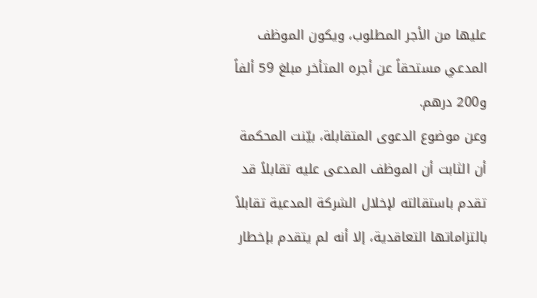عليها من الأجر المطلوب، ويكون الموظف المدعي مستحقاً عن أجره المتأخر مبلغ 59 ألفاً و200 درهم.
وعن موضوع الدعوى المتقابلة، بيّنت المحكمة أن الثابت أن الموظف المدعى عليه تقابلاً قد تقدم باستقالته لإخلال الشركة المدعية تقابلاً بالتزاماتها التعاقدية، إلا أنه لم يتقدم بإخطار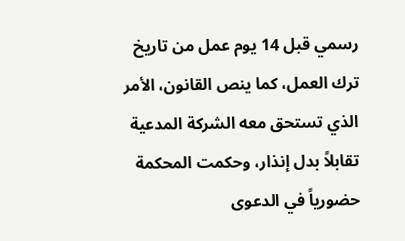رسمي قبل 14 يوم عمل من تاريخ ترك العمل، كما ينص القانون، الأمر الذي تستحق معه الشركة المدعية تقابلاً بدل إنذار، وحكمت المحكمة حضورياً في الدعوى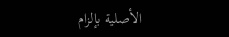الأصلية بإلزام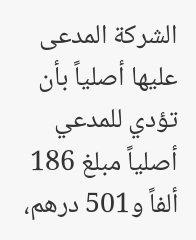الشركة المدعى عليها أصلياً بأن تؤدي للمدعي أصلياً مبلغ 186 ألفاً و501 درهم،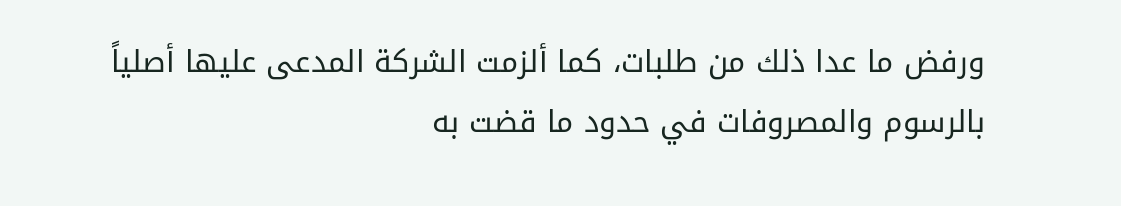ورفض ما عدا ذلك من طلبات، كما ألزمت الشركة المدعى عليها أصلياً بالرسوم والمصروفات في حدود ما قضت به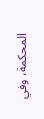المحكمة، وفي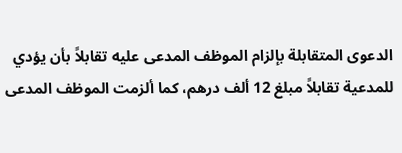الدعوى المتقابلة بإلزام الموظف المدعى عليه تقابلاً بأن يؤدي للمدعية تقابلاً مبلغ 12 ألف درهم، كما ألزمت الموظف المدعى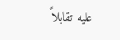عليه تقابلاً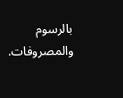بالرسوم والمصروفات.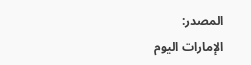المصدر:
الإمارات اليوم